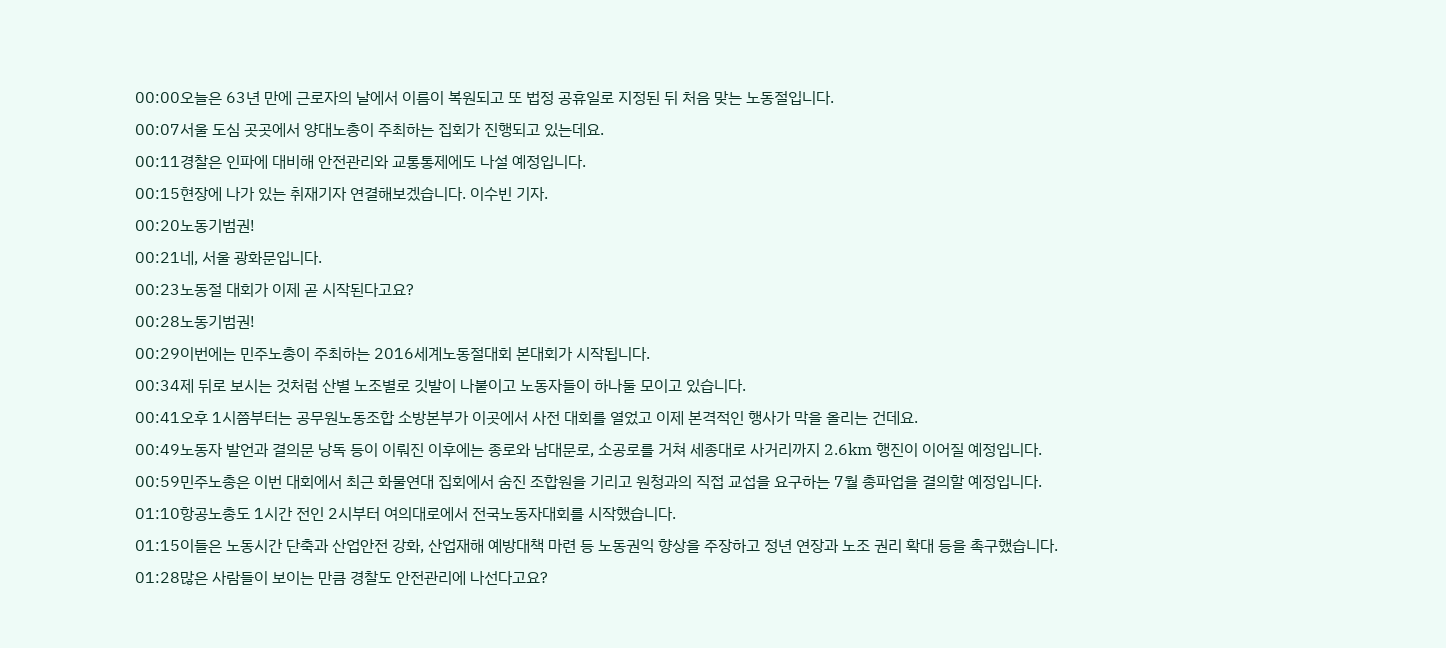00:00오늘은 63년 만에 근로자의 날에서 이름이 복원되고 또 법정 공휴일로 지정된 뒤 처음 맞는 노동절입니다.
00:07서울 도심 곳곳에서 양대노총이 주최하는 집회가 진행되고 있는데요.
00:11경찰은 인파에 대비해 안전관리와 교통통제에도 나설 예정입니다.
00:15현장에 나가 있는 취재기자 연결해보겠습니다. 이수빈 기자.
00:20노동기범권!
00:21네, 서울 광화문입니다.
00:23노동절 대회가 이제 곧 시작된다고요?
00:28노동기범권!
00:29이번에는 민주노총이 주최하는 2016세계노동절대회 본대회가 시작됩니다.
00:34제 뒤로 보시는 것처럼 산별 노조별로 깃발이 나붙이고 노동자들이 하나둘 모이고 있습니다.
00:41오후 1시쯤부터는 공무원노동조합 소방본부가 이곳에서 사전 대회를 열었고 이제 본격적인 행사가 막을 올리는 건데요.
00:49노동자 발언과 결의문 낭독 등이 이뤄진 이후에는 종로와 남대문로, 소공로를 거쳐 세종대로 사거리까지 2.6km 행진이 이어질 예정입니다.
00:59민주노총은 이번 대회에서 최근 화물연대 집회에서 숨진 조합원을 기리고 원청과의 직접 교섭을 요구하는 7월 총파업을 결의할 예정입니다.
01:10항공노총도 1시간 전인 2시부터 여의대로에서 전국노동자대회를 시작했습니다.
01:15이들은 노동시간 단축과 산업안전 강화, 산업재해 예방대책 마련 등 노동권익 향상을 주장하고 정년 연장과 노조 권리 확대 등을 촉구했습니다.
01:28많은 사람들이 보이는 만큼 경찰도 안전관리에 나선다고요?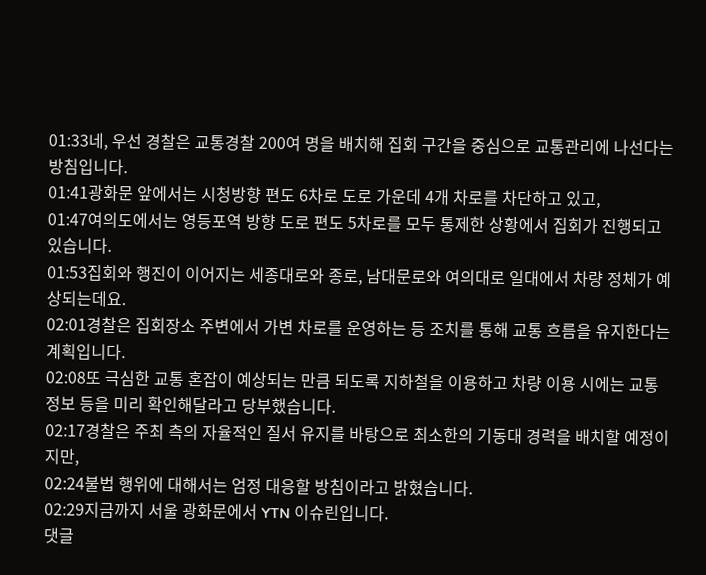01:33네, 우선 경찰은 교통경찰 200여 명을 배치해 집회 구간을 중심으로 교통관리에 나선다는 방침입니다.
01:41광화문 앞에서는 시청방향 편도 6차로 도로 가운데 4개 차로를 차단하고 있고,
01:47여의도에서는 영등포역 방향 도로 편도 5차로를 모두 통제한 상황에서 집회가 진행되고 있습니다.
01:53집회와 행진이 이어지는 세종대로와 종로, 남대문로와 여의대로 일대에서 차량 정체가 예상되는데요.
02:01경찰은 집회장소 주변에서 가변 차로를 운영하는 등 조치를 통해 교통 흐름을 유지한다는 계획입니다.
02:08또 극심한 교통 혼잡이 예상되는 만큼 되도록 지하철을 이용하고 차량 이용 시에는 교통정보 등을 미리 확인해달라고 당부했습니다.
02:17경찰은 주최 측의 자율적인 질서 유지를 바탕으로 최소한의 기동대 경력을 배치할 예정이지만,
02:24불법 행위에 대해서는 엄정 대응할 방침이라고 밝혔습니다.
02:29지금까지 서울 광화문에서 YTN 이슈린입니다.
댓글